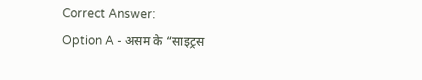Correct Answer:
Option A - असम के “साइट्रस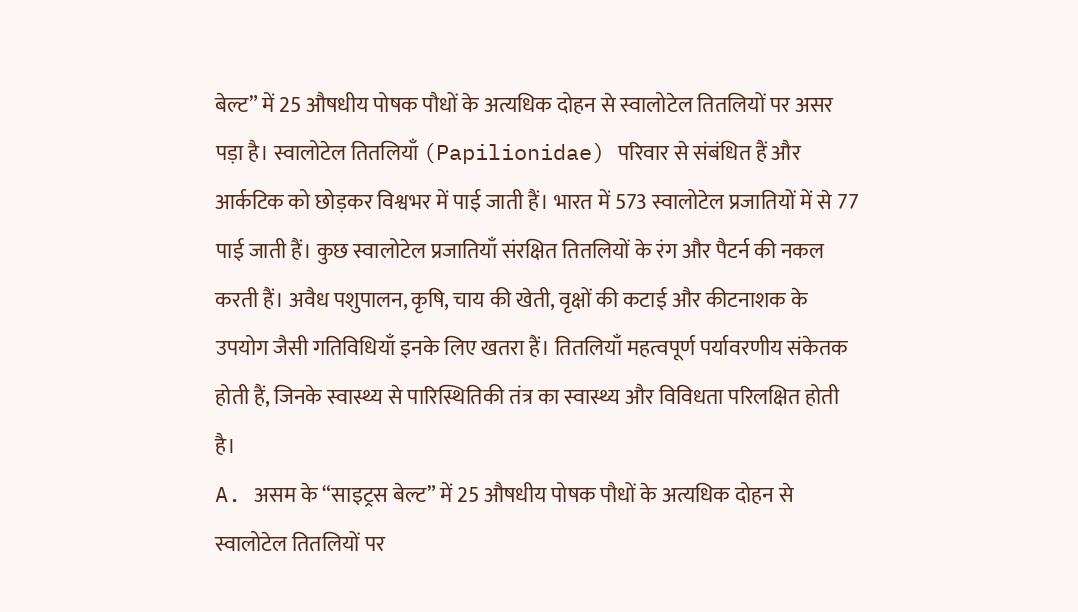बेल्ट” में 25 औषधीय पोषक पौधों के अत्यधिक दोहन से स्वालोटेल तितलियों पर असर पड़ा है। स्वालोटेल तितलियाँ (Papilionidae) परिवार से संबंधित हैं और आर्कटिक को छोड़कर विश्वभर में पाई जाती हैं। भारत में 573 स्वालोटेल प्रजातियों में से 77 पाई जाती हैं। कुछ स्वालोटेल प्रजातियाँ संरक्षित तितलियों के रंग और पैटर्न की नकल करती हैं। अवैध पशुपालन, कृषि, चाय की खेती, वृक्षों की कटाई और कीटनाशक के उपयोग जैसी गतिविधियाँ इनके लिए खतरा हैं। तितलियाँ महत्वपूर्ण पर्यावरणीय संकेतक होती हैं, जिनके स्वास्थ्य से पारिस्थितिकी तंत्र का स्वास्थ्य और विविधता परिलक्षित होती है।
A. असम के “साइट्रस बेल्ट” में 25 औषधीय पोषक पौधों के अत्यधिक दोहन से स्वालोटेल तितलियों पर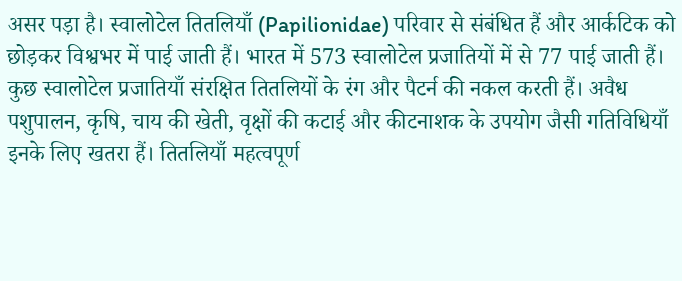असर पड़ा है। स्वालोटेल तितलियाँ (Papilionidae) परिवार से संबंधित हैं और आर्कटिक को छोड़कर विश्वभर में पाई जाती हैं। भारत में 573 स्वालोटेल प्रजातियों में से 77 पाई जाती हैं। कुछ स्वालोटेल प्रजातियाँ संरक्षित तितलियों के रंग और पैटर्न की नकल करती हैं। अवैध पशुपालन, कृषि, चाय की खेती, वृक्षों की कटाई और कीटनाशक के उपयोग जैसी गतिविधियाँ इनके लिए खतरा हैं। तितलियाँ महत्वपूर्ण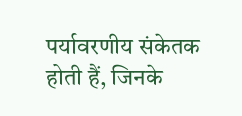पर्यावरणीय संकेतक होती हैं, जिनके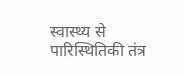स्वास्थ्य से पारिस्थितिकी तंत्र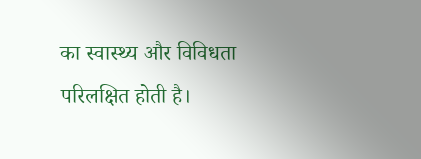का स्वास्थ्य और विविधता परिलक्षित होती है।